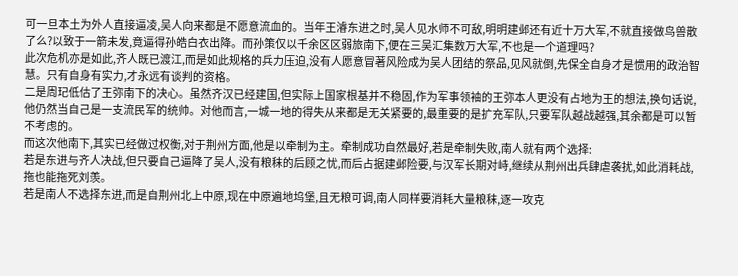可一旦本土为外人直接逼凌,吴人向来都是不愿意流血的。当年王濬东进之时,吴人见水师不可敌,明明建邺还有近十万大军,不就直接做鸟兽散了么?以致于一箭未发,竟逼得孙皓白衣出降。而孙策仅以千余区区弱旅南下,便在三吴汇集数万大军,不也是一个道理吗?
此次危机亦是如此,齐人既已渡江,而是如此规格的兵力压迫,没有人愿意冒著风险成为吴人团结的祭品,见风就倒,先保全自身才是惯用的政治智慧。只有自身有实力,才永远有谈判的资格。
二是周玘低估了王弥南下的决心。虽然齐汉已经建国,但实际上国家根基并不稳固,作为军事领袖的王弥本人更没有占地为王的想法,换句话说,他仍然当自己是一支流民军的统帅。对他而言,一城一地的得失从来都是无关紧要的,最重要的是扩充军队,只要军队越战越强,其余都是可以暂不考虑的。
而这次他南下,其实已经做过权衡,对于荆州方面,他是以牵制为主。牵制成功自然最好,若是牵制失败,南人就有两个选择:
若是东进与齐人决战,但只要自己逼降了吴人,没有粮秣的后顾之忧,而后占据建邺险要,与汉军长期对峙,继续从荆州出兵肆虐袭扰,如此消耗战,拖也能拖死刘羡。
若是南人不选择东进,而是自荆州北上中原,现在中原遍地坞堡,且无粮可调,南人同样要消耗大量粮秣,逐一攻克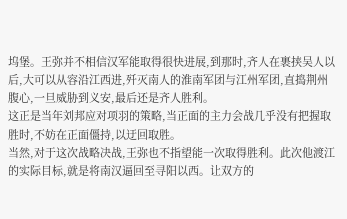坞堡。王弥并不相信汉军能取得很快进展,到那时,齐人在裹挟吴人以后,大可以从容沿江西进,歼灭南人的淮南军团与江州军团,直捣荆州腹心,一旦威胁到义安,最后还是齐人胜利。
这正是当年刘邦应对项羽的策略,当正面的主力会战几乎没有把握取胜时,不妨在正面僵持,以迂回取胜。
当然,对于这次战略决战,王弥也不指望能一次取得胜利。此次他渡江的实际目标,就是将南汉逼回至寻阳以西。让双方的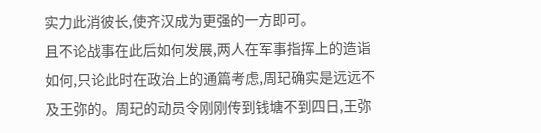实力此消彼长,使齐汉成为更强的一方即可。
且不论战事在此后如何发展,两人在军事指挥上的造诣如何,只论此时在政治上的通篇考虑,周玘确实是远远不及王弥的。周玘的动员令刚刚传到钱塘不到四日,王弥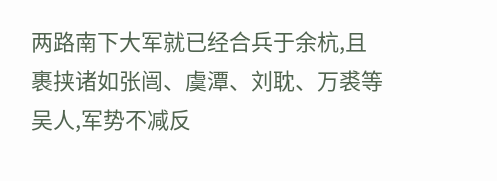两路南下大军就已经合兵于余杭,且裹挟诸如张闿、虞潭、刘耽、万裘等吴人,军势不减反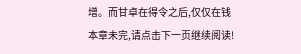增。而甘卓在得令之后,仅仅在钱
本章未完,请点击下一页继续阅读!